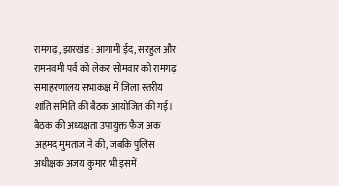रामगढ़, झारखंड : आगामी ईद, सरहुल और रामनवमी पर्व को लेकर सोमवार को रामगढ़ समाहरणालय सभाकक्ष में जिला स्तरीय शांति समिति की बैठक आयोजित की गई। बैठक की अध्यक्षता उपायुक्त फैज अक अहमद मुमताज ने की, जबकि पुलिस अधीक्षक अजय कुमार भी इसमें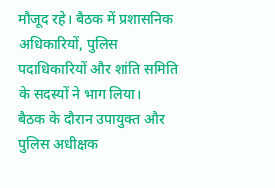मौजूद रहे। बैठक में प्रशासनिक अधिकारियों, पुलिस पदाधिकारियों और शांति समिति के सदस्यों ने भाग लिया।
बैठक के दौरान उपायुक्त और पुलिस अधीक्षक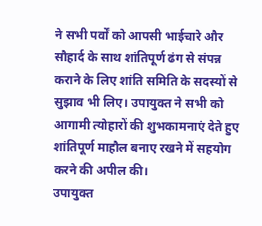ने सभी पर्वों को आपसी भाईचारे और सौहार्द के साथ शांतिपूर्ण ढंग से संपन्न कराने के लिए शांति समिति के सदस्यों से सुझाव भी लिए। उपायुक्त ने सभी को आगामी त्योहारों की शुभकामनाएं देते हुए शांतिपूर्ण माहौल बनाए रखने में सहयोग करने की अपील की।
उपायुक्त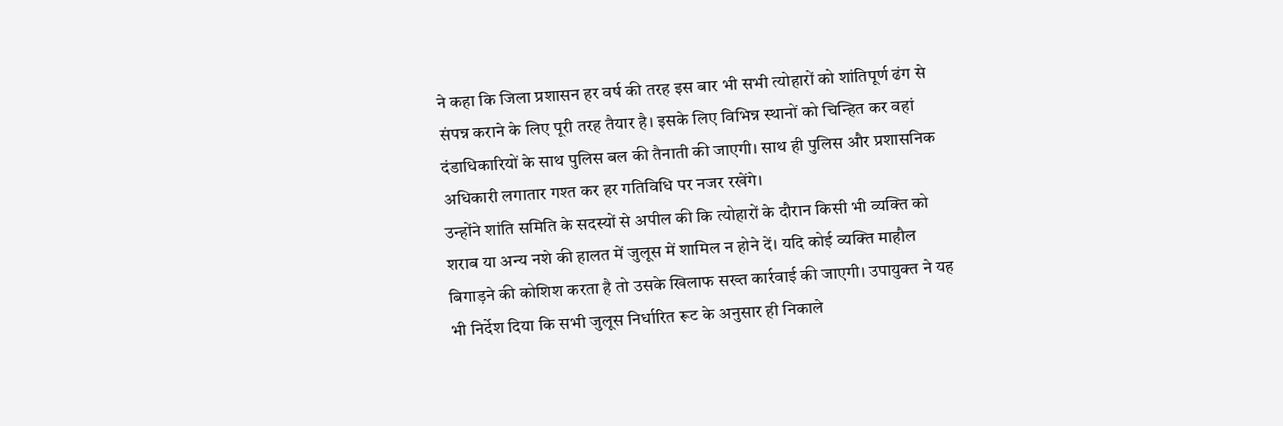ने कहा कि जिला प्रशासन हर वर्ष की तरह इस बार भी सभी त्योहारों को शांतिपूर्ण ढंग से संपन्न कराने के लिए पूरी तरह तैयार है। इसके लिए विभिन्न स्थानों को चिन्हित कर वहां दंडाधिकारियों के साथ पुलिस बल की तैनाती की जाएगी। साथ ही पुलिस और प्रशासनिक अधिकारी लगातार गश्त कर हर गतिविधि पर नजर रखेंगे।
उन्होंने शांति समिति के सदस्यों से अपील की कि त्योहारों के दौरान किसी भी व्यक्ति को शराब या अन्य नशे की हालत में जुलूस में शामिल न होने दें। यदि कोई व्यक्ति माहौल बिगाड़ने की कोशिश करता है तो उसके खिलाफ सख्त कार्रवाई की जाएगी। उपायुक्त ने यह भी निर्देश दिया कि सभी जुलूस निर्धारित रूट के अनुसार ही निकाले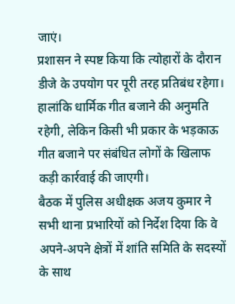जाएं।
प्रशासन ने स्पष्ट किया कि त्योहारों के दौरान डीजे के उपयोग पर पूरी तरह प्रतिबंध रहेगा। हालांकि धार्मिक गीत बजाने की अनुमति रहेगी, लेकिन किसी भी प्रकार के भड़काऊ गीत बजाने पर संबंधित लोगों के खिलाफ कड़ी कार्रवाई की जाएगी।
बैठक में पुलिस अधीक्षक अजय कुमार ने सभी थाना प्रभारियों को निर्देश दिया कि वे अपने-अपने क्षेत्रों में शांति समिति के सदस्यों के साथ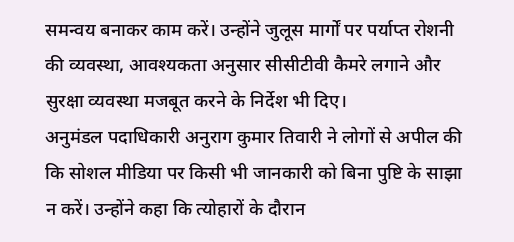समन्वय बनाकर काम करें। उन्होंने जुलूस मार्गों पर पर्याप्त रोशनी की व्यवस्था, आवश्यकता अनुसार सीसीटीवी कैमरे लगाने और सुरक्षा व्यवस्था मजबूत करने के निर्देश भी दिए।
अनुमंडल पदाधिकारी अनुराग कुमार तिवारी ने लोगों से अपील की कि सोशल मीडिया पर किसी भी जानकारी को बिना पुष्टि के साझा न करें। उन्होंने कहा कि त्योहारों के दौरान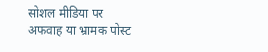सोशल मीडिया पर अफवाह या भ्रामक पोस्ट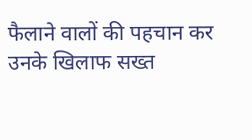फैलाने वालों की पहचान कर उनके खिलाफ सख्त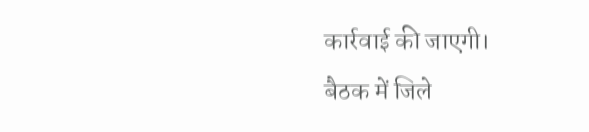कार्रवाई की जाएगी।
बैठक में जिले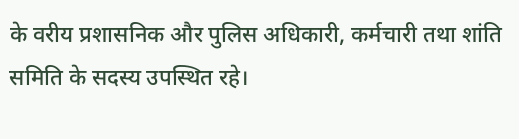के वरीय प्रशासनिक और पुलिस अधिकारी, कर्मचारी तथा शांति समिति के सदस्य उपस्थित रहे।